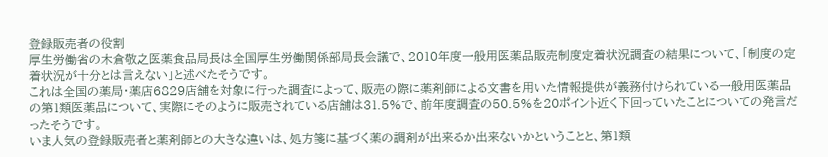登録販売者の役割
厚生労働省の木倉敬之医薬食品局長は全国厚生労働関係部局長会議で、2010年度一般用医薬品販売制度定着状況調査の結果について、「制度の定着状況が十分とは言えない」と述べたそうです。
これは全国の薬局・薬店6829店舗を対象に行った調査によって、販売の際に薬剤師による文書を用いた情報提供が義務付けられている一般用医薬品の第1類医薬品について、実際にそのように販売されている店舗は31.5%で、前年度調査の50.5%を20ポイント近く下回っていたことについての発言だったそうです。
いま人気の登録販売者と薬剤師との大きな違いは、処方箋に基づく薬の調剤が出来るか出来ないかということと、第1類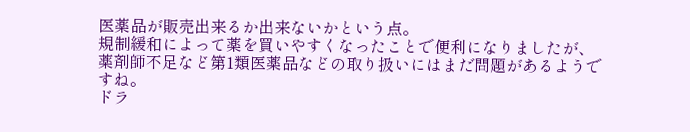医薬品が販売出来るか出来ないかという点。
規制緩和によって薬を買いやすくなったことで便利になりましたが、薬剤師不足など第1類医薬品などの取り扱いにはまだ問題があるようですね。
ドラ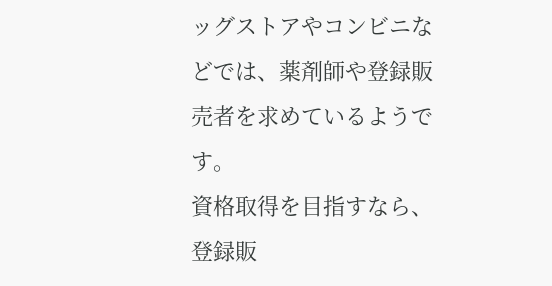ッグストアやコンビニなどでは、薬剤師や登録販売者を求めているようです。
資格取得を目指すなら、登録販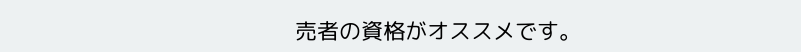売者の資格がオススメです。